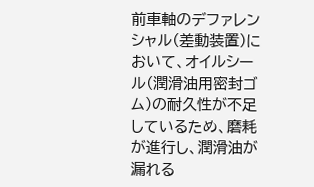前車軸のデファレンシャル(差動装置)において、オイルシール(潤滑油用密封ゴム)の耐久性が不足しているため、磨耗が進行し、潤滑油が漏れる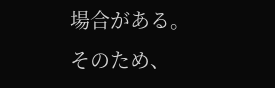場合がある。そのため、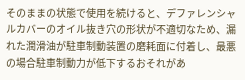そのままの状態で使用を続けると、デファレンシャルカバーのオイル抜き穴の形状が不適切なため、漏れた潤滑油が駐車制動装置の磨耗面に付着し、最悪の場合駐車制動力が低下するおそれがあ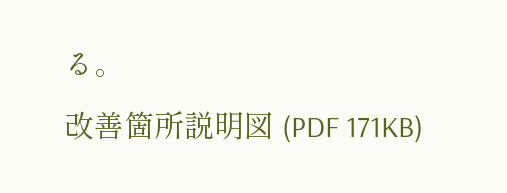る。
改善箇所説明図 (PDF 171KB)